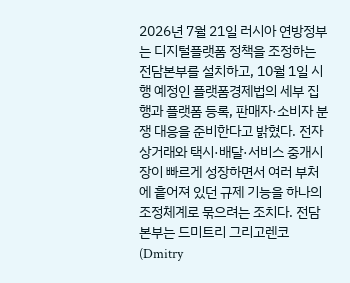2026년 7월 21일 러시아 연방정부는 디지털플랫폼 정책을 조정하는 전담본부를 설치하고, 10월 1일 시행 예정인 플랫폼경제법의 세부 집행과 플랫폼 등록, 판매자·소비자 분쟁 대응을 준비한다고 밝혔다. 전자상거래와 택시·배달·서비스 중개시장이 빠르게 성장하면서 여러 부처에 흩어져 있던 규제 기능을 하나의 조정체계로 묶으려는 조치다. 전담본부는 드미트리 그리고렌코(Dmitry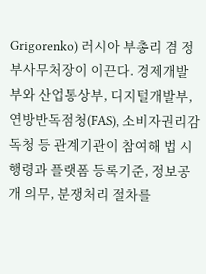Grigorenko) 러시아 부총리 겸 정부사무처장이 이끈다. 경제개발부와 산업통상부, 디지털개발부, 연방반독점청(FAS), 소비자권리감독청 등 관계기관이 참여해 법 시행령과 플랫폼 등록기준, 정보공개 의무, 분쟁처리 절차를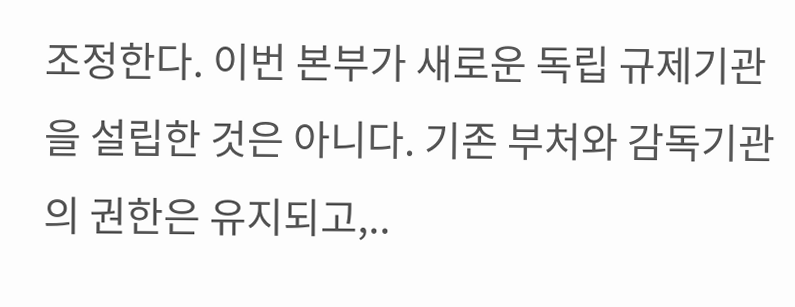조정한다. 이번 본부가 새로운 독립 규제기관을 설립한 것은 아니다. 기존 부처와 감독기관의 권한은 유지되고,..